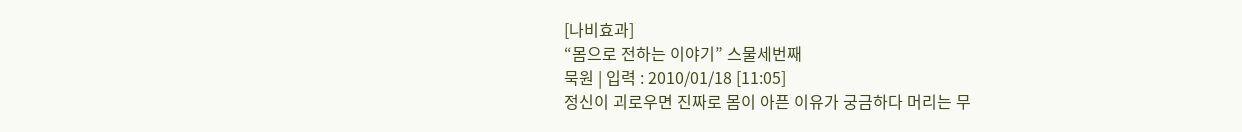[나비효과]
“몸으로 전하는 이야기” 스물세번째
묵원 | 입력 : 2010/01/18 [11:05]
정신이 괴로우면 진짜로 몸이 아픈 이유가 궁금하다 머리는 무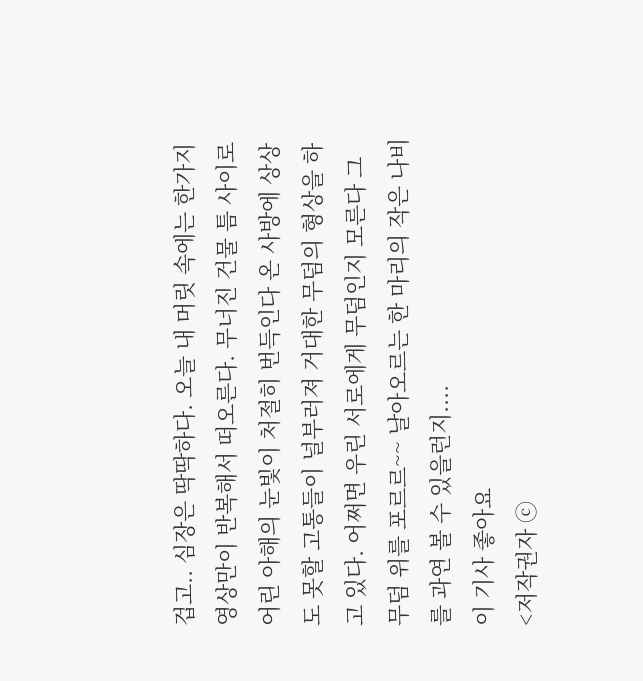겁고.. 심장은 딱딱하다. 오늘 내 머릿 속에는 한가지 영상만이 반복해서 떠오른다. 무너진 건물 틈 사이로 어린 아해의 눈빛이 처절히 번득인다 온 사방에 상상도 못할 고통들이 널부러져 거대한 무덤의 형상을 하고 있다. 어쩌면 우린 서로에게 무덤인지 모른다 그 무덤 위를 포르르~~ 날아오르는 한 마리의 작은 나비를 과연 볼 수 있을런지....
이 기사 좋아요
<저작권자 ⓒ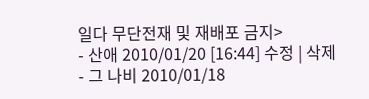일다 무단전재 및 재배포 금지>
- 산애 2010/01/20 [16:44] 수정 | 삭제
- 그 나비 2010/01/18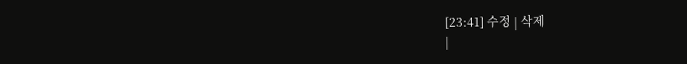[23:41] 수정 | 삭제
|